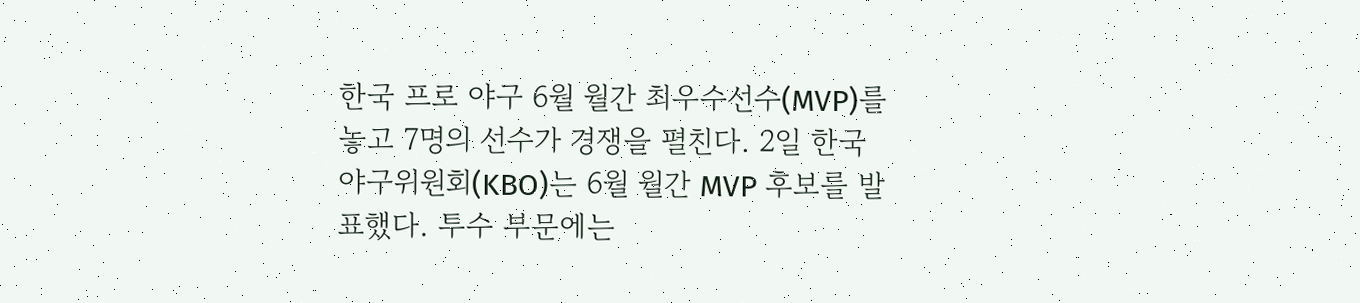한국 프로 야구 6월 월간 최우수선수(MVP)를 놓고 7명의 선수가 경쟁을 펼친다. 2일 한국야구위원회(KBO)는 6월 월간 MVP 후보를 발표했다. 투수 부문에는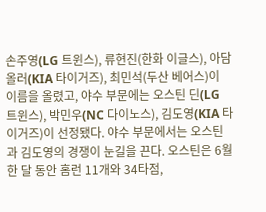손주영(LG 트윈스), 류현진(한화 이글스), 아담 올러(KIA 타이거즈), 최민석(두산 베어스)이 이름을 올렸고, 야수 부문에는 오스틴 딘(LG 트윈스), 박민우(NC 다이노스), 김도영(KIA 타이거즈)이 선정됐다. 야수 부문에서는 오스틴과 김도영의 경쟁이 눈길을 끈다. 오스틴은 6월 한 달 동안 홈런 11개와 34타점,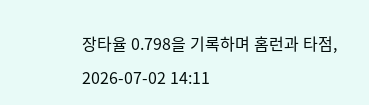장타율 0.798을 기록하며 홈런과 타점,
2026-07-02 14:11